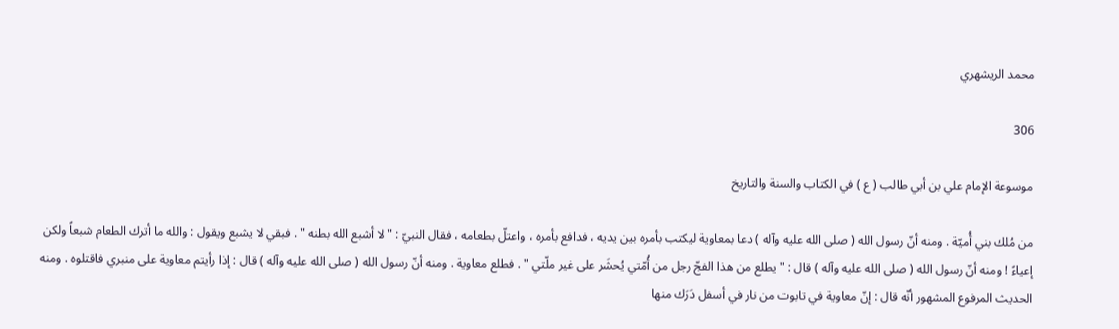محمد الريشهري

306

موسوعة الإمام علي بن أبي طالب ( ع ) في الكتاب والسنة والتاريخ

من مُلك بني أُميّة . ومنه أنّ رسول الله ( صلى الله عليه وآله ) دعا بمعاوية ليكتب بأمره بين يديه ، فدافع بأمره ، واعتلّ بطعامه ، فقال النبيّ : " لا أشبع الله بطنه " . فبقي لا يشبع ويقول : والله ما أترك الطعام شبعاً ولكن إعياءً ! ومنه أنّ رسول الله ( صلى الله عليه وآله ) قال : " يطلع من هذا الفجّ رجل من أُمّتي يُحشَر على غير ملّتي " . فطلع معاوية . ومنه أنّ رسول الله ( صلى الله عليه وآله ) قال : إذا رأيتم معاوية على منبري فاقتلوه . ومنه الحديث المرفوع المشهور أنّه قال : إنّ معاوية في تابوت من نار في أسفل دَرَك منها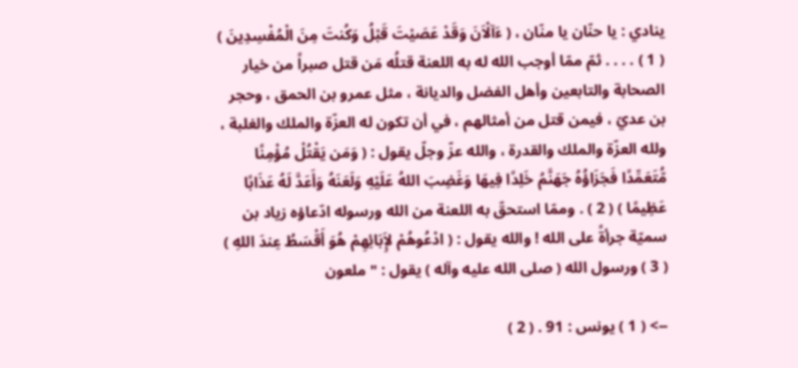ينادي : يا حنّان يا منّان ، ( ءَآلْاَنَ وَقَدْ عَصَيْتَ قَبْلُ وَكُنتَ مِنَ الْمُفْسِدِينَ ) ( 1 ) . . . . ثمّ ممّا أوجب الله له به اللعنة قتلُه مَن قتل صبراً من خيار الصحابة والتابعين وأهل الفضل والديانة ، مثل عمرو بن الحمق ، وحجر بن عديّ ، فيمن قتل من أمثالهم ، في أن تكون له العزّة والملك والغلبة ، ولله العزّة والملك والقدرة ، والله عزّ وجلّ يقول : ( وَمَن يَقْتُلْ مُؤْمِنًا مُّتَعَمِّدًا فَجَزَاؤُهُ جَهَنَّمُ خَلِدًا فِيهَا وَغَضِبَ اللهُ عَلَيْهِ وَلَعَنَهُ وَأَعَدَّ لَهُ عَذَابًا عَظِيمًا ) ( 2 ) . وممّا استحقّ به اللعنة من الله ورسوله ادّعاؤه زياد بن سميّة جرأةً على الله ! والله يقول : ( ادْعُوهُمْ لإَِبَائِهِمْ هُوَ أَقْسَطُ عِندَ اللهِ ) ( 3 ) ورسول الله ( صلى الله عليه وآله ) يقول : " ملعون

--> ( 1 ) يونس : 91 . ( 2 )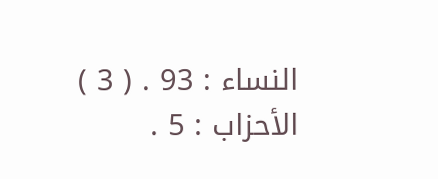النساء : 93 . ( 3 ) الأحزاب : 5 .